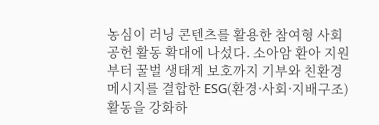농심이 러닝 콘텐츠를 활용한 참여형 사회공헌 활동 확대에 나섰다. 소아암 환아 지원부터 꿀벌 생태계 보호까지 기부와 친환경 메시지를 결합한 ESG(환경·사회·지배구조) 활동을 강화하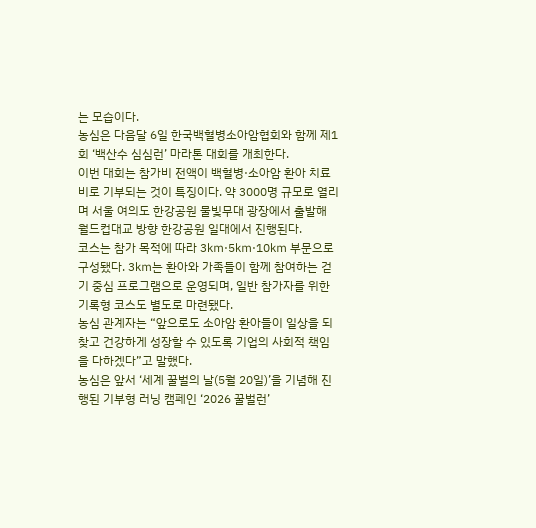는 모습이다.
농심은 다음달 6일 한국백혈병소아암협회와 함께 제1회 ‘백산수 심심런’ 마라톤 대회를 개최한다.
이번 대회는 참가비 전액이 백혈병·소아암 환아 치료비로 기부되는 것이 특징이다. 약 3000명 규모로 열리며 서울 여의도 한강공원 물빛무대 광장에서 출발해 월드컵대교 방향 한강공원 일대에서 진행된다.
코스는 참가 목적에 따라 3㎞·5㎞·10㎞ 부문으로 구성됐다. 3㎞는 환아와 가족들이 함께 참여하는 걷기 중심 프로그램으로 운영되며, 일반 참가자를 위한 기록형 코스도 별도로 마련됐다.
농심 관계자는 “앞으로도 소아암 환아들이 일상을 되찾고 건강하게 성장할 수 있도록 기업의 사회적 책임을 다하겠다”고 말했다.
농심은 앞서 ‘세계 꿀벌의 날(5월 20일)’을 기념해 진행된 기부형 러닝 캠페인 ‘2026 꿀벌런’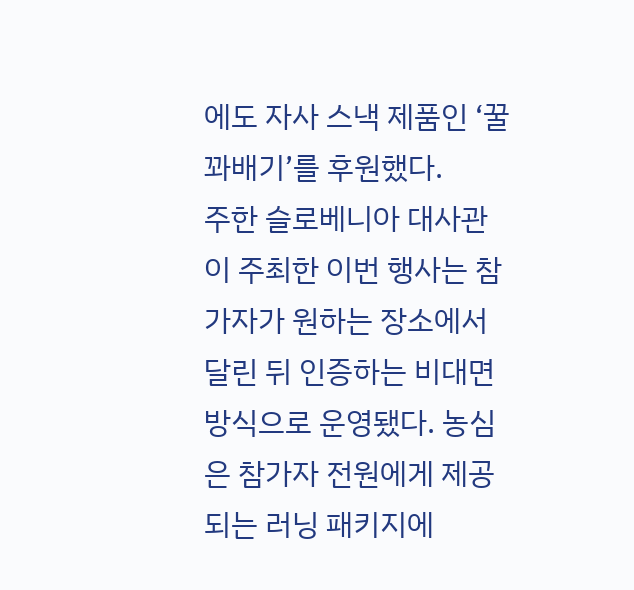에도 자사 스낵 제품인 ‘꿀꽈배기’를 후원했다.
주한 슬로베니아 대사관이 주최한 이번 행사는 참가자가 원하는 장소에서 달린 뒤 인증하는 비대면 방식으로 운영됐다. 농심은 참가자 전원에게 제공되는 러닝 패키지에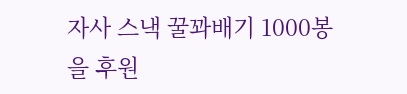자사 스낵 꿀꽈배기 1000봉을 후원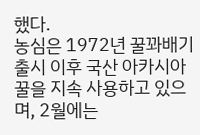했다.
농심은 1972년 꿀꽈배기 출시 이후 국산 아카시아꿀을 지속 사용하고 있으며, 2월에는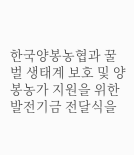한국양봉농협과 꿀벌 생태계 보호 및 양봉농가 지원을 위한 발전기금 전달식을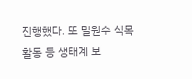진행했다. 또 밀원수 식목 활동 등 생태계 보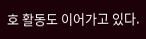호 활동도 이어가고 있다.